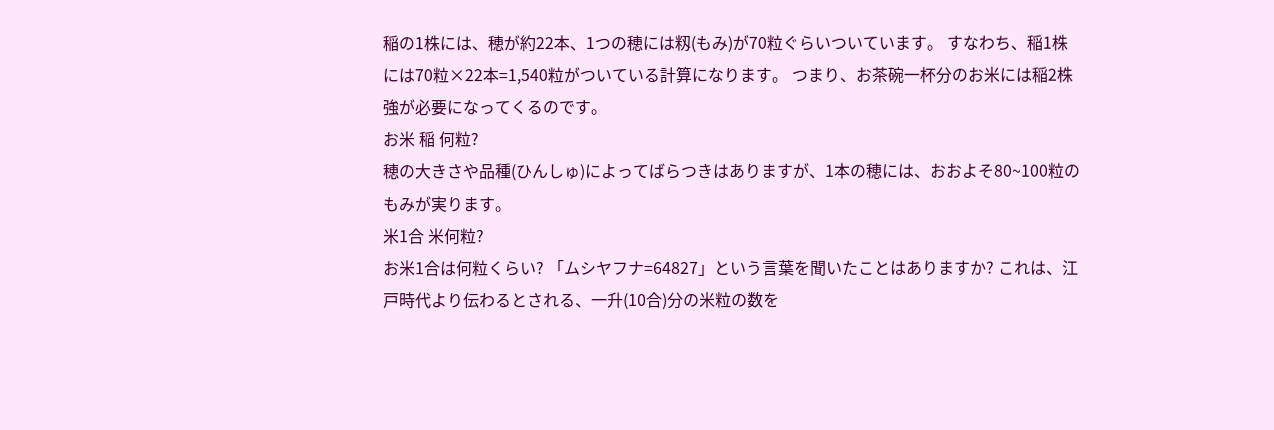稲の1株には、穂が約22本、1つの穂には籾(もみ)が70粒ぐらいついています。 すなわち、稲1株には70粒×22本=1,540粒がついている計算になります。 つまり、お茶碗一杯分のお米には稲2株強が必要になってくるのです。
お米 稲 何粒?
穂の大きさや品種(ひんしゅ)によってばらつきはありますが、1本の穂には、おおよそ80~100粒のもみが実ります。
米1合 米何粒?
お米1合は何粒くらい? 「ムシヤフナ=64827」という言葉を聞いたことはありますか? これは、江戸時代より伝わるとされる、一升(10合)分の米粒の数を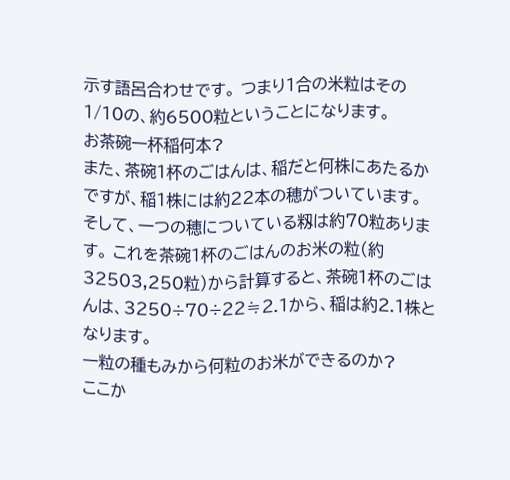示す語呂合わせです。 つまり1合の米粒はその1/10の、約6500粒ということになります。
お茶碗一杯稲何本?
また、茶碗1杯のごはんは、稲だと何株にあたるかですが、稲1株には約22本の穂がついています。 そして、一つの穂についている籾は約70粒あります。 これを茶碗1杯のごはんのお米の粒(約32503,250粒)から計算すると、茶碗1杯のごはんは、3250÷70÷22≒2.1から、稲は約2.1株となります。
一粒の種もみから何粒のお米ができるのか?
ここか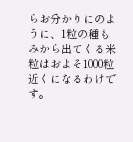らお分かりにのように、1粒の種もみから出てくる米粒はおよそ1000粒近くになるわけです。